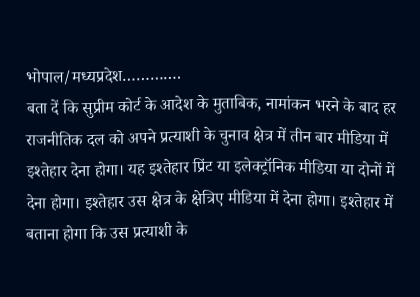भोपाल/मध्यप्रदेश………….
बता दें कि सुप्रीम कोर्ट के आदेश के मुताबिक, नामांकन भरने के बाद हर राजनीतिक दल को अपने प्रत्याशी के चुनाव क्षेत्र में तीन बार मीडिया में इश्तेहार देना होगा। यह इश्तेहार प्रिंट या इलेक्ट्रॉनिक मीडिया या दोनों में देना होगा। इश्तेहार उस क्षेत्र के क्षेत्रिए मीडिया में देना होगा। इश्तेहार में बताना होगा कि उस प्रत्याशी के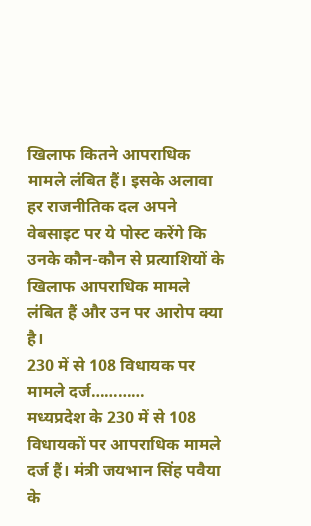खिलाफ कितने आपराधिक मामले लंबित हैं। इसके अलावा हर राजनीतिक दल अपने वेबसाइट पर ये पोस्ट करेंगे कि उनके कौन-कौन से प्रत्याशियों के खिलाफ आपराधिक मामले लंबित हैं और उन पर आरोप क्या है।
230 में से 108 विधायक पर मामले दर्ज…………
मध्यप्रदेश के 230 में से 108 विधायकों पर आपराधिक मामले दर्ज हैं। मंत्री जयभान सिंह पवैया के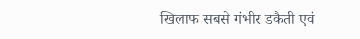खिलाफ सबसे गंभीर डकैती एवं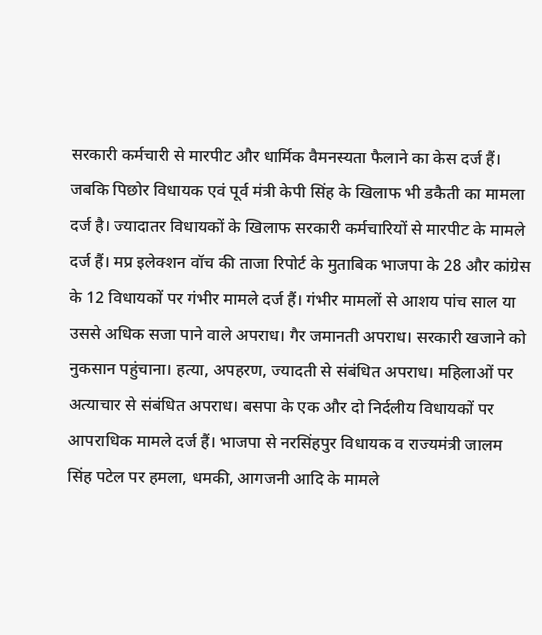सरकारी कर्मचारी से मारपीट और धार्मिक वैमनस्यता फैलाने का केस दर्ज हैं। जबकि पिछोर विधायक एवं पूर्व मंत्री केपी सिंह के खिलाफ भी डकैती का मामला दर्ज है। ज्यादातर विधायकों के खिलाफ सरकारी कर्मचारियों से मारपीट के मामले दर्ज हैं। मप्र इलेक्शन वॉच की ताजा रिपोर्ट के मुताबिक भाजपा के 28 और कांग्रेस के 12 विधायकों पर गंभीर मामले दर्ज हैं। गंभीर मामलों से आशय पांच साल या उससे अधिक सजा पाने वाले अपराध। गैर जमानती अपराध। सरकारी खजाने को नुकसान पहुंचाना। हत्या, अपहरण, ज्यादती से संबंधित अपराध। महिलाओं पर अत्याचार से संबंधित अपराध। बसपा के एक और दो निर्दलीय विधायकों पर आपराधिक मामले दर्ज हैं। भाजपा से नरसिंहपुर विधायक व राज्यमंत्री जालम सिंह पटेल पर हमला, धमकी, आगजनी आदि के मामले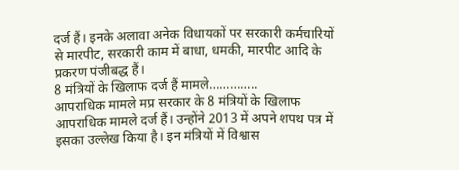दर्ज हैं। इनके अलावा अनेक विधायकों पर सरकारी कर्मचारियों से मारपीट, सरकारी काम में बाधा, धमकी, मारपीट आदि के प्रकरण पंजीबद्ध हैं।
8 मंत्रियों के खिलाफ दर्ज हैं मामले…………..
आपराधिक मामले मप्र सरकार के 8 मंत्रियों के खिलाफ आपराधिक मामले दर्ज हैं। उन्होंने 2013 में अपने शपथ पत्र में इसका उल्लेख किया है। इन मंत्रियों में विश्वास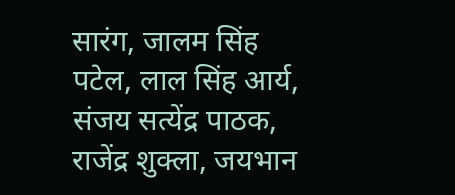सारंग, जालम सिंह पटेल, लाल सिंह आर्य, संजय सत्येंद्र पाठक, राजेंद्र शुक्ला, जयभान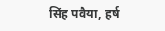सिंह पवैया, हर्ष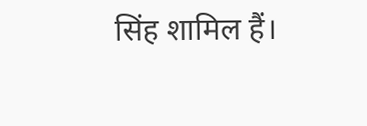सिंह शामिल हैं।